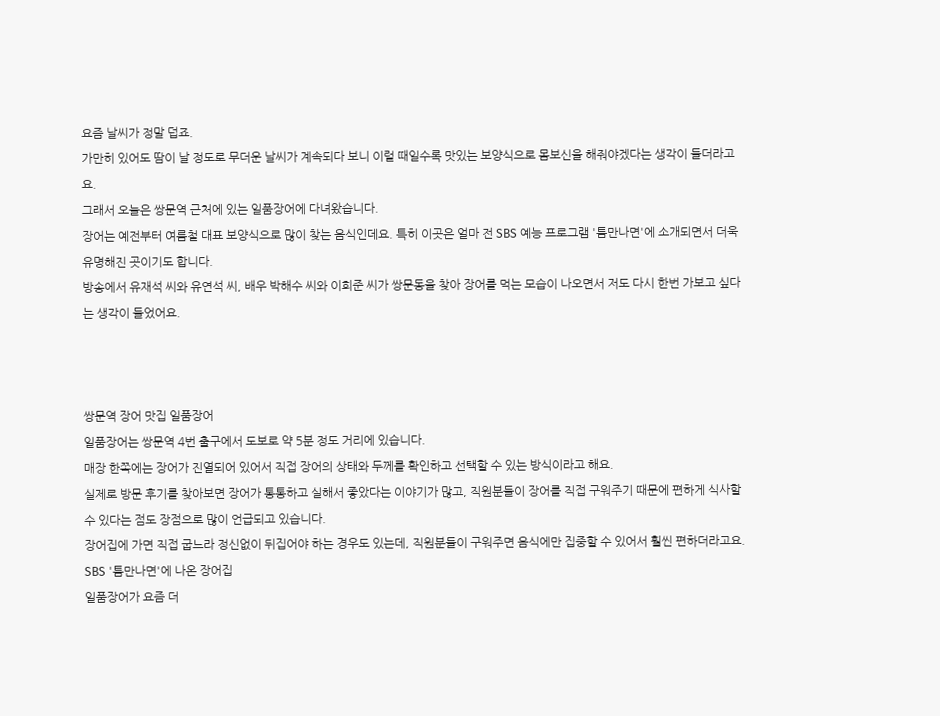요즘 날씨가 정말 덥죠.
가만히 있어도 땀이 날 정도로 무더운 날씨가 계속되다 보니 이럴 때일수록 맛있는 보양식으로 몸보신을 해줘야겠다는 생각이 들더라고요.
그래서 오늘은 쌍문역 근처에 있는 일품장어에 다녀왔습니다.
장어는 예전부터 여름철 대표 보양식으로 많이 찾는 음식인데요. 특히 이곳은 얼마 전 SBS 예능 프로그램 '틈만나면'에 소개되면서 더욱 유명해진 곳이기도 합니다.
방송에서 유재석 씨와 유연석 씨, 배우 박해수 씨와 이희준 씨가 쌍문동을 찾아 장어를 먹는 모습이 나오면서 저도 다시 한번 가보고 싶다는 생각이 들었어요.



쌍문역 장어 맛집 일품장어
일품장어는 쌍문역 4번 출구에서 도보로 약 5분 정도 거리에 있습니다.
매장 한쪽에는 장어가 진열되어 있어서 직접 장어의 상태와 두께를 확인하고 선택할 수 있는 방식이라고 해요.
실제로 방문 후기를 찾아보면 장어가 통통하고 실해서 좋았다는 이야기가 많고, 직원분들이 장어를 직접 구워주기 때문에 편하게 식사할 수 있다는 점도 장점으로 많이 언급되고 있습니다.
장어집에 가면 직접 굽느라 정신없이 뒤집어야 하는 경우도 있는데, 직원분들이 구워주면 음식에만 집중할 수 있어서 훨씬 편하더라고요.
SBS '틈만나면'에 나온 장어집
일품장어가 요즘 더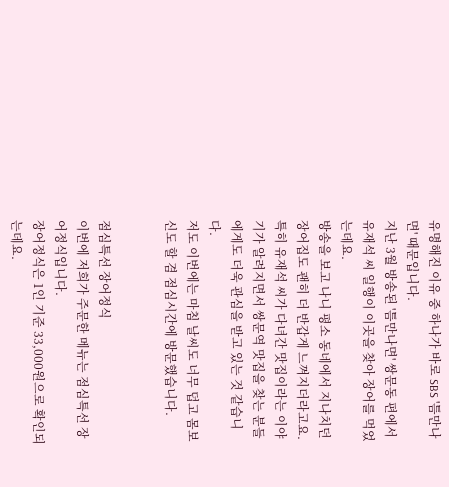유명해진 이유 중 하나가 바로 SBS '틈만나면' 때문입니다.
지난 3월 방송된 '틈만나면' 쌍문동 편에서 유재석 씨 일행이 이곳을 찾아 장어를 먹었는데요.
방송을 보고 나니 평소 동네에서 지나치던 장어집도 괜히 더 반갑게 느껴지더라고요.
특히 유재석 씨가 다녀간 맛집이라는 이야기가 알려지면서 쌍문역 맛집을 찾는 분들에게도 더욱 관심을 받고 있는 것 같습니다.
저도 이번에는 마침 날씨도 너무 덥고 몸보신도 할 겸 점심시간에 방문했습니다.


점심특선 장어정식
이번에 저희가 주문한 메뉴는 점심특선 장어정식입니다.
장어정식은 1인 기준 33,000원으로 확인되는데요.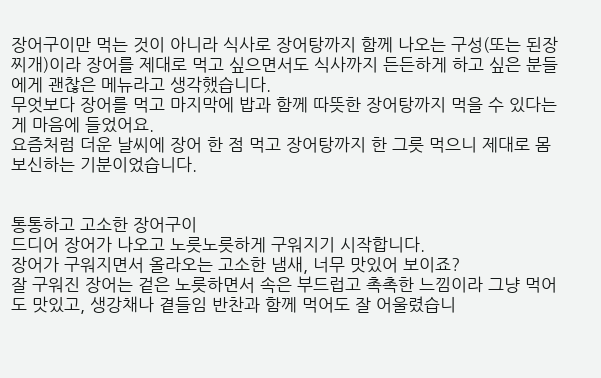장어구이만 먹는 것이 아니라 식사로 장어탕까지 함께 나오는 구성(또는 된장찌개)이라 장어를 제대로 먹고 싶으면서도 식사까지 든든하게 하고 싶은 분들에게 괜찮은 메뉴라고 생각했습니다.
무엇보다 장어를 먹고 마지막에 밥과 함께 따뜻한 장어탕까지 먹을 수 있다는 게 마음에 들었어요.
요즘처럼 더운 날씨에 장어 한 점 먹고 장어탕까지 한 그릇 먹으니 제대로 몸보신하는 기분이었습니다.


통통하고 고소한 장어구이
드디어 장어가 나오고 노릇노릇하게 구워지기 시작합니다.
장어가 구워지면서 올라오는 고소한 냄새, 너무 맛있어 보이죠?
잘 구워진 장어는 겉은 노릇하면서 속은 부드럽고 촉촉한 느낌이라 그냥 먹어도 맛있고, 생강채나 곁들임 반찬과 함께 먹어도 잘 어울렸습니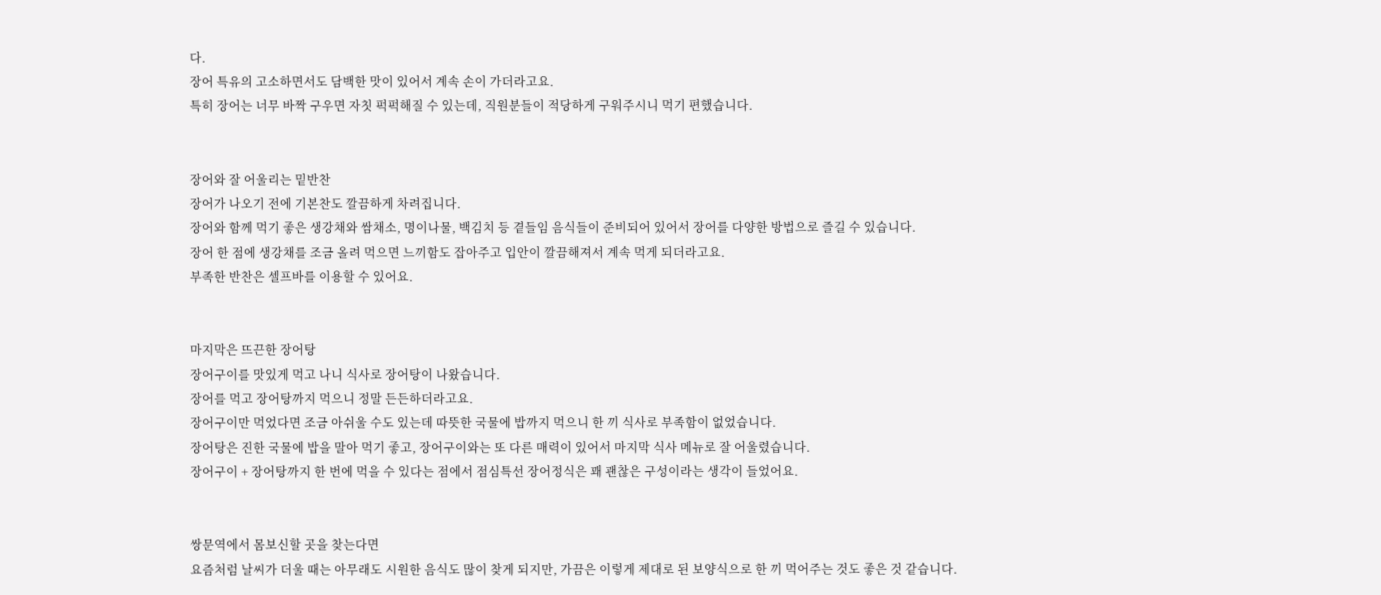다.
장어 특유의 고소하면서도 담백한 맛이 있어서 계속 손이 가더라고요.
특히 장어는 너무 바짝 구우면 자칫 퍽퍽해질 수 있는데, 직원분들이 적당하게 구워주시니 먹기 편했습니다.


장어와 잘 어울리는 밑반찬
장어가 나오기 전에 기본찬도 깔끔하게 차려집니다.
장어와 함께 먹기 좋은 생강채와 쌈채소, 명이나물, 백김치 등 곁들임 음식들이 준비되어 있어서 장어를 다양한 방법으로 즐길 수 있습니다.
장어 한 점에 생강채를 조금 올려 먹으면 느끼함도 잡아주고 입안이 깔끔해져서 계속 먹게 되더라고요.
부족한 반찬은 셀프바를 이용할 수 있어요.


마지막은 뜨끈한 장어탕
장어구이를 맛있게 먹고 나니 식사로 장어탕이 나왔습니다.
장어를 먹고 장어탕까지 먹으니 정말 든든하더라고요.
장어구이만 먹었다면 조금 아쉬울 수도 있는데 따뜻한 국물에 밥까지 먹으니 한 끼 식사로 부족함이 없었습니다.
장어탕은 진한 국물에 밥을 말아 먹기 좋고, 장어구이와는 또 다른 매력이 있어서 마지막 식사 메뉴로 잘 어울렸습니다.
장어구이 + 장어탕까지 한 번에 먹을 수 있다는 점에서 점심특선 장어정식은 꽤 괜찮은 구성이라는 생각이 들었어요.


쌍문역에서 몸보신할 곳을 찾는다면
요즘처럼 날씨가 더울 때는 아무래도 시원한 음식도 많이 찾게 되지만, 가끔은 이렇게 제대로 된 보양식으로 한 끼 먹어주는 것도 좋은 것 같습니다.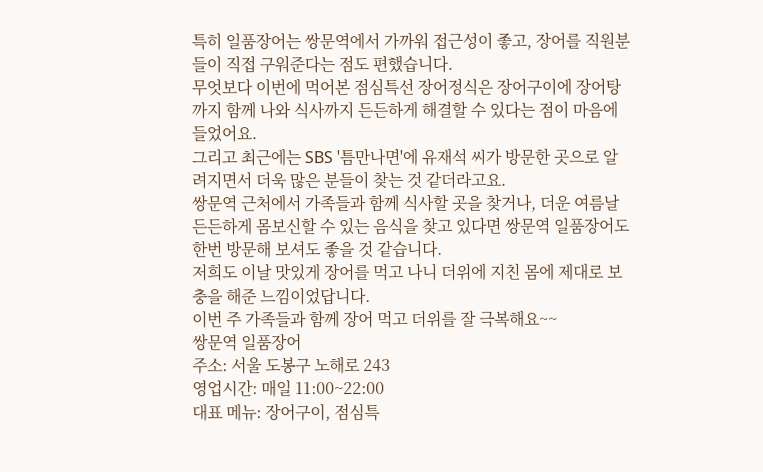특히 일품장어는 쌍문역에서 가까워 접근성이 좋고, 장어를 직원분들이 직접 구워준다는 점도 편했습니다.
무엇보다 이번에 먹어본 점심특선 장어정식은 장어구이에 장어탕까지 함께 나와 식사까지 든든하게 해결할 수 있다는 점이 마음에 들었어요.
그리고 최근에는 SBS '틈만나면'에 유재석 씨가 방문한 곳으로 알려지면서 더욱 많은 분들이 찾는 것 같더라고요.
쌍문역 근처에서 가족들과 함께 식사할 곳을 찾거나, 더운 여름날 든든하게 몸보신할 수 있는 음식을 찾고 있다면 쌍문역 일품장어도 한번 방문해 보셔도 좋을 것 같습니다.
저희도 이날 맛있게 장어를 먹고 나니 더위에 지친 몸에 제대로 보충을 해준 느낌이었답니다.
이번 주 가족들과 함께 장어 먹고 더위를 잘 극복해요~~
쌍문역 일품장어
주소: 서울 도봉구 노해로 243
영업시간: 매일 11:00~22:00
대표 메뉴: 장어구이, 점심특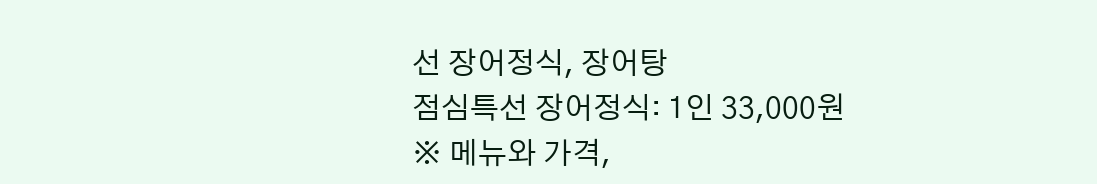선 장어정식, 장어탕
점심특선 장어정식: 1인 33,000원
※ 메뉴와 가격,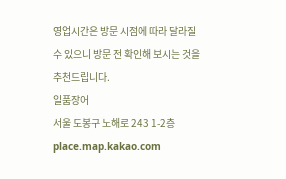영업시간은 방문 시점에 따라 달라질 수 있으니 방문 전 확인해 보시는 것을 추천드립니다.
일품장어
서울 도봉구 노해로 243 1-2층
place.map.kakao.com